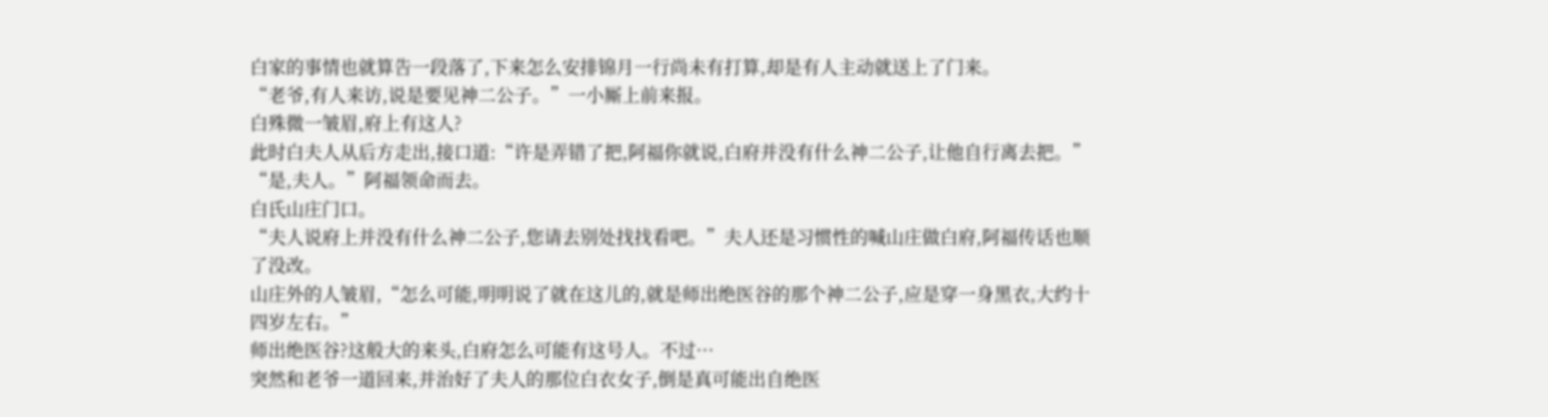白家的事情也就算告一段落了,下来怎么安排锦月一行尚未有打算,却是有人主动就送上了门来。
“老爷,有人来访,说是要见神二公子。”一小厮上前来报。
白殊微一皱眉,府上有这人?
此时白夫人从后方走出,接口道:“许是弄错了把,阿福你就说,白府并没有什么神二公子,让他自行离去把。”
“是,夫人。”阿福领命而去。
白氏山庄门口。
“夫人说府上并没有什么神二公子,您请去别处找找看吧。”夫人还是习惯性的喊山庄做白府,阿福传话也顺了没改。
山庄外的人皱眉,“怎么可能,明明说了就在这儿的,就是师出绝医谷的那个神二公子,应是穿一身黑衣,大约十四岁左右。”
师出绝医谷?这般大的来头,白府怎么可能有这号人。不过···
突然和老爷一道回来,并治好了夫人的那位白衣女子,倒是真可能出自绝医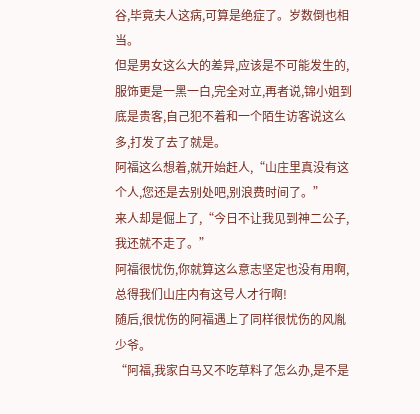谷,毕竟夫人这病,可算是绝症了。岁数倒也相当。
但是男女这么大的差异,应该是不可能发生的,服饰更是一黑一白,完全对立,再者说,锦小姐到底是贵客,自己犯不着和一个陌生访客说这么多,打发了去了就是。
阿福这么想着,就开始赶人,“山庄里真没有这个人,您还是去别处吧,别浪费时间了。”
来人却是倔上了,“今日不让我见到神二公子,我还就不走了。”
阿福很忧伤,你就算这么意志坚定也没有用啊,总得我们山庄内有这号人才行啊!
随后,很忧伤的阿福遇上了同样很忧伤的风胤少爷。
“阿福,我家白马又不吃草料了怎么办,是不是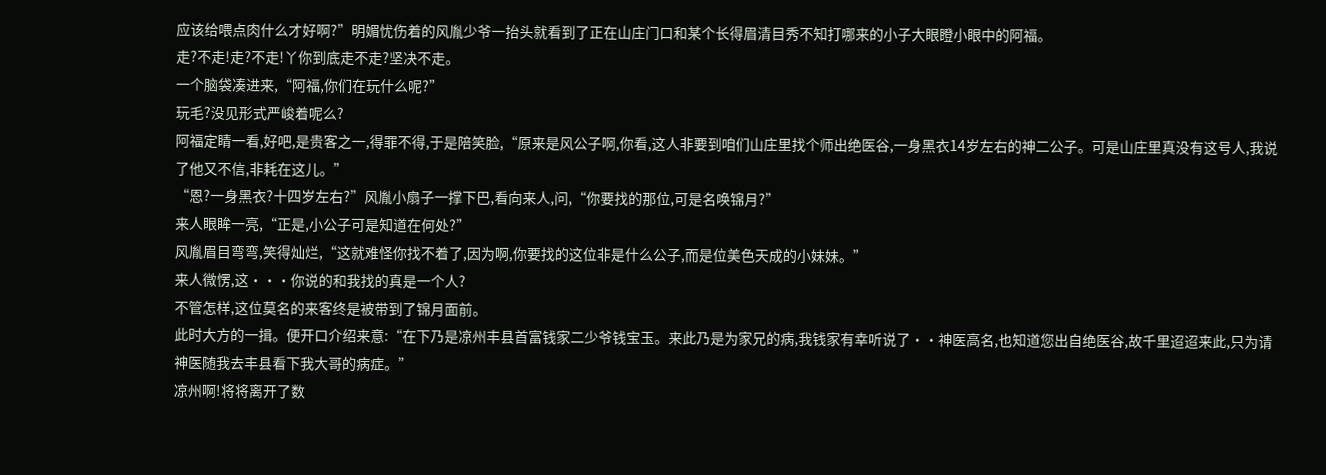应该给喂点肉什么才好啊?”明媚忧伤着的风胤少爷一抬头就看到了正在山庄门口和某个长得眉清目秀不知打哪来的小子大眼瞪小眼中的阿福。
走?不走!走?不走!丫你到底走不走?坚决不走。
一个脑袋凑进来,“阿福,你们在玩什么呢?”
玩毛?没见形式严峻着呢么?
阿福定睛一看,好吧,是贵客之一,得罪不得,于是陪笑脸,“原来是风公子啊,你看,这人非要到咱们山庄里找个师出绝医谷,一身黑衣14岁左右的神二公子。可是山庄里真没有这号人,我说了他又不信,非耗在这儿。”
“恩?一身黑衣?十四岁左右?”风胤小扇子一撑下巴,看向来人,问,“你要找的那位,可是名唤锦月?”
来人眼眸一亮,“正是,小公子可是知道在何处?”
风胤眉目弯弯,笑得灿烂,“这就难怪你找不着了,因为啊,你要找的这位非是什么公子,而是位美色天成的小妹妹。”
来人微愣,这···你说的和我找的真是一个人?
不管怎样,这位莫名的来客终是被带到了锦月面前。
此时大方的一揖。便开口介绍来意:“在下乃是凉州丰县首富钱家二少爷钱宝玉。来此乃是为家兄的病,我钱家有幸听说了··神医高名,也知道您出自绝医谷,故千里迢迢来此,只为请神医随我去丰县看下我大哥的病症。”
凉州啊!将将离开了数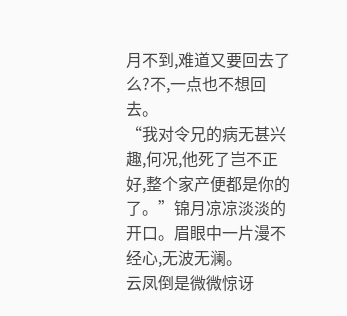月不到,难道又要回去了么?不,一点也不想回去。
“我对令兄的病无甚兴趣,何况,他死了岂不正好,整个家产便都是你的了。”锦月凉凉淡淡的开口。眉眼中一片漫不经心,无波无澜。
云凤倒是微微惊讶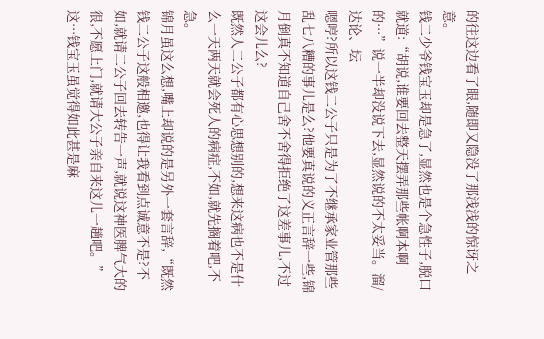的往这边看了眼,随即又隐没了那浅浅的惊讶之意。
钱二少爷钱宝玉却是急了,显然也是个急性子,脱口就道:“胡说,谁要回去整天摆弄那些帐啊本啊的···”说一半却没说下去,显然说的不太妥当。溜/达论、坛
嗯哼?所以这钱二公子只是为了不继承家业管那些乱七八糟的事儿是么?他要真说的义正言辞一些,锦月倒真不知道自己舍不舍得拒绝了这差事儿,不过这会儿么?
既然人二公子都有心思想别的,想来这病也不是什么一天两天就会死人的病症,不如,就先搁着吧,不急。
锦月虽这么想,嘴上却说的是另外一套言辞,“既然钱二公子这般相邀,也得让我看到点诚意不是?不如,就请二公子回去转告一声,就说这神医脾气大的很,不愿上门,就请大公子亲自来这儿一趟吧。”
这···钱宝玉虽觉得如此甚是麻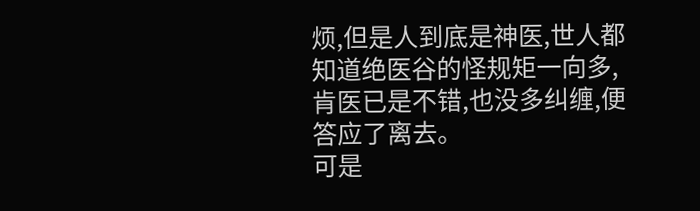烦,但是人到底是神医,世人都知道绝医谷的怪规矩一向多,肯医已是不错,也没多纠缠,便答应了离去。
可是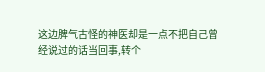这边脾气古怪的神医却是一点不把自己曾经说过的话当回事,转个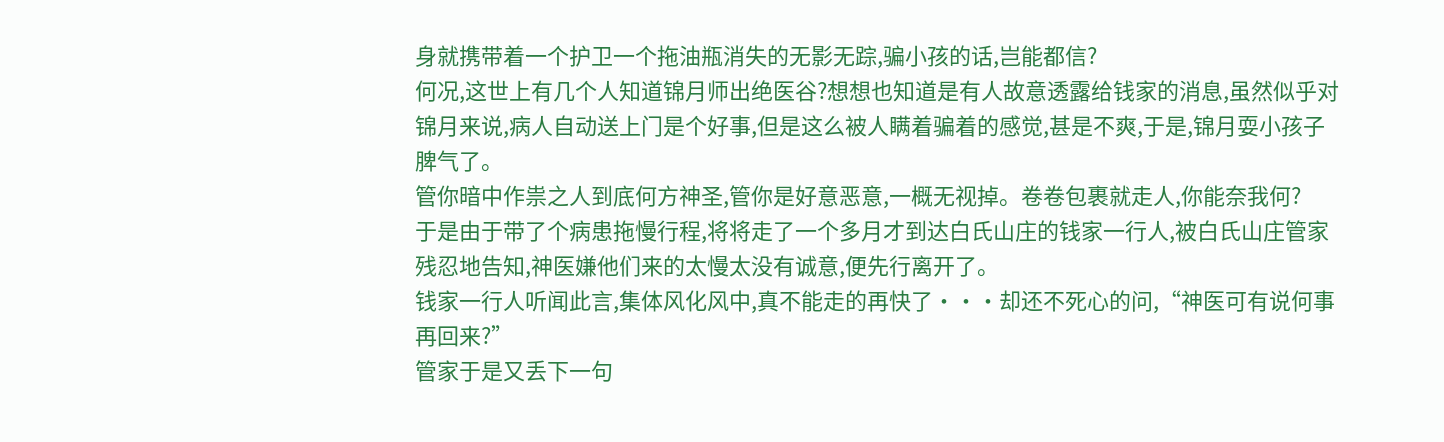身就携带着一个护卫一个拖油瓶消失的无影无踪,骗小孩的话,岂能都信?
何况,这世上有几个人知道锦月师出绝医谷?想想也知道是有人故意透露给钱家的消息,虽然似乎对锦月来说,病人自动送上门是个好事,但是这么被人瞒着骗着的感觉,甚是不爽,于是,锦月耍小孩子脾气了。
管你暗中作祟之人到底何方神圣,管你是好意恶意,一概无视掉。卷卷包裹就走人,你能奈我何?
于是由于带了个病患拖慢行程,将将走了一个多月才到达白氏山庄的钱家一行人,被白氏山庄管家残忍地告知,神医嫌他们来的太慢太没有诚意,便先行离开了。
钱家一行人听闻此言,集体风化风中,真不能走的再快了···却还不死心的问,“神医可有说何事再回来?”
管家于是又丢下一句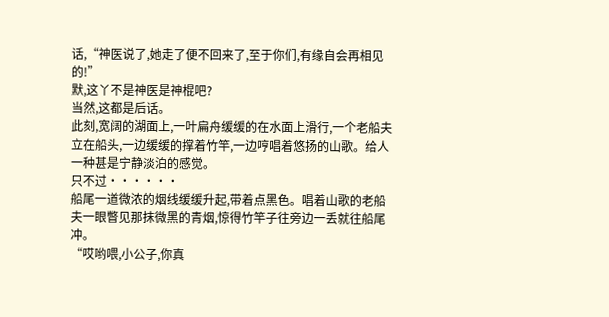话,“神医说了,她走了便不回来了,至于你们,有缘自会再相见的!”
默,这丫不是神医是神棍吧?
当然,这都是后话。
此刻,宽阔的湖面上,一叶扁舟缓缓的在水面上滑行,一个老船夫立在船头,一边缓缓的撑着竹竿,一边哼唱着悠扬的山歌。给人一种甚是宁静淡泊的感觉。
只不过······
船尾一道微浓的烟线缓缓升起,带着点黑色。唱着山歌的老船夫一眼瞥见那抹微黑的青烟,惊得竹竿子往旁边一丢就往船尾冲。
“哎哟喂,小公子,你真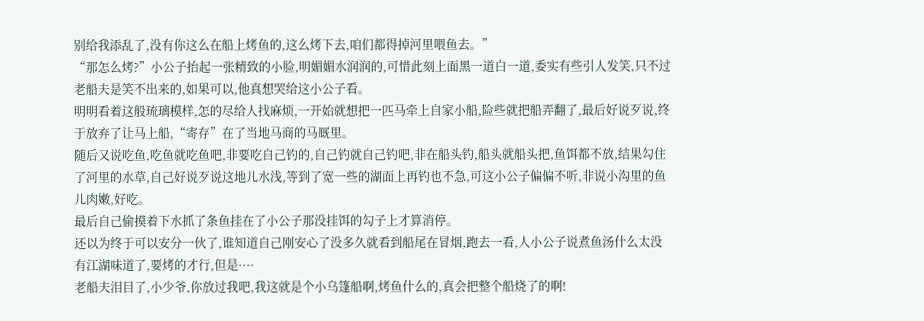别给我添乱了,没有你这么在船上烤鱼的,这么烤下去,咱们都得掉河里喂鱼去。”
“那怎么烤?”小公子抬起一张精致的小脸,明媚媚水润润的,可惜此刻上面黑一道白一道,委实有些引人发笑,只不过老船夫是笑不出来的,如果可以,他真想哭给这小公子看。
明明看着这般琉璃模样,怎的尽给人找麻烦,一开始就想把一匹马牵上自家小船,险些就把船弄翻了,最后好说歹说,终于放弃了让马上船,“寄存”在了当地马商的马厩里。
随后又说吃鱼,吃鱼就吃鱼吧,非要吃自己钓的,自己钓就自己钓吧,非在船头钓,船头就船头把,鱼饵都不放,结果勾住了河里的水草,自己好说歹说这地儿水浅,等到了宽一些的湖面上再钓也不急,可这小公子偏偏不听,非说小沟里的鱼儿肉嫩,好吃。
最后自己偷摸着下水抓了条鱼挂在了小公子那没挂饵的勾子上才算消停。
还以为终于可以安分一伙了,谁知道自己刚安心了没多久就看到船尾在冒烟,跑去一看,人小公子说煮鱼汤什么太没有江湖味道了,要烤的才行,但是····
老船夫泪目了,小少爷,你放过我吧,我这就是个小乌篷船啊,烤鱼什么的,真会把整个船烧了的啊!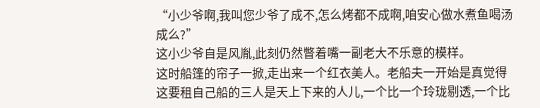“小少爷啊,我叫您少爷了成不,怎么烤都不成啊,咱安心做水煮鱼喝汤成么?”
这小少爷自是风胤,此刻仍然瞥着嘴一副老大不乐意的模样。
这时船篷的帘子一掀,走出来一个红衣美人。老船夫一开始是真觉得这要租自己船的三人是天上下来的人儿,一个比一个玲珑剔透,一个比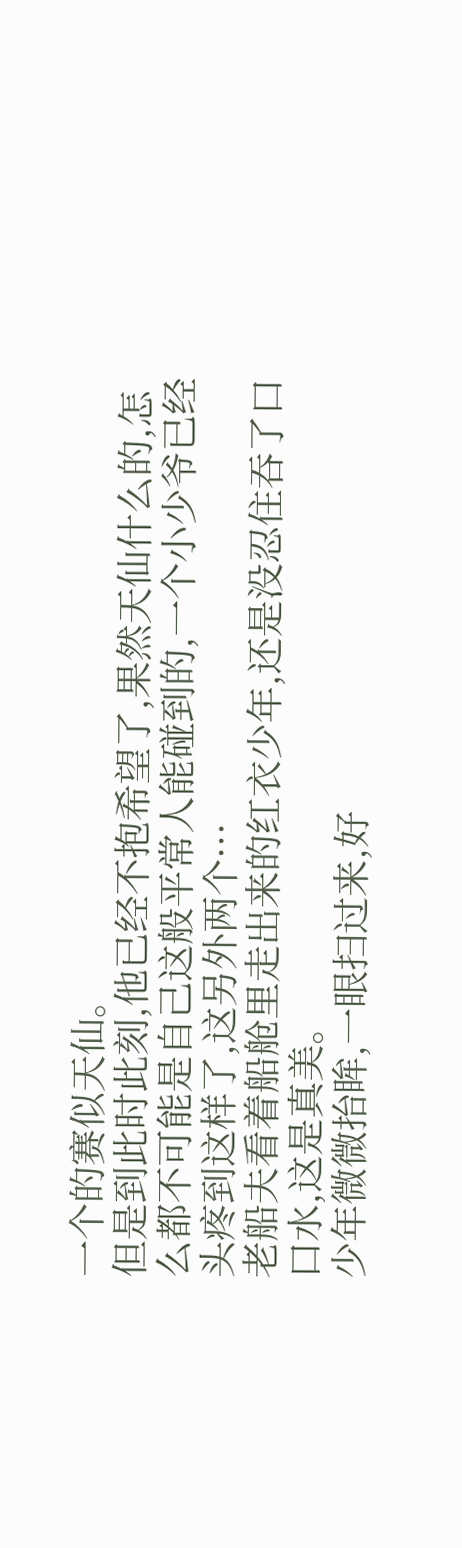一个的赛似天仙。
但是到此时此刻,他已经不抱希望了,果然天仙什么的,怎么都不可能是自己这般平常人能碰到的,一个小少爷已经头疼到这样了,这另外两个···
老船夫看着船舱里走出来的红衣少年,还是没忍住吞了口口水,这是真美。
少年微微抬眸,一眼扫过来,好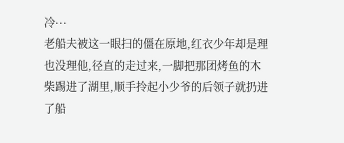冷···
老船夫被这一眼扫的僵在原地,红衣少年却是理也没理他,径直的走过来,一脚把那团烤鱼的木柴踢进了湖里,顺手拎起小少爷的后领子就扔进了船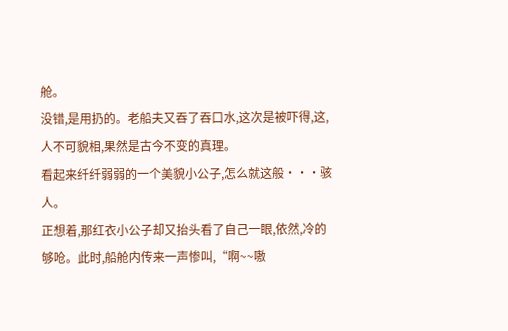舱。
没错,是用扔的。老船夫又吞了吞口水,这次是被吓得,这,人不可貌相,果然是古今不变的真理。
看起来纤纤弱弱的一个美貌小公子,怎么就这般···骇人。
正想着,那红衣小公子却又抬头看了自己一眼,依然,冷的够呛。此时,船舱内传来一声惨叫,“啊~~嗷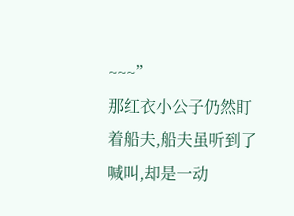~~~”
那红衣小公子仍然盯着船夫,船夫虽听到了喊叫,却是一动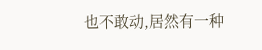也不敢动,居然有一种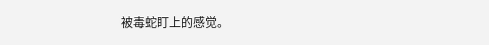被毒蛇盯上的感觉。